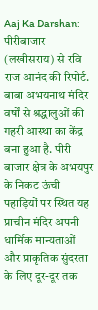Aaj Ka Darshan: पीरीबाजार (लखीसराय) से रवि राज आनंद की रिपोर्ट. बाबा अभयनाथ मंदिर वर्षों से श्रद्धालुओं की गहरी आस्था का केंद्र बना हुआ है. पीरी बाजार क्षेत्र के अभयपुर के निकट ऊंची पहाड़ियों पर स्थित यह प्राचीन मंदिर अपनी धार्मिक मान्यताओं और प्राकृतिक सुंदरता के लिए दूर-दूर तक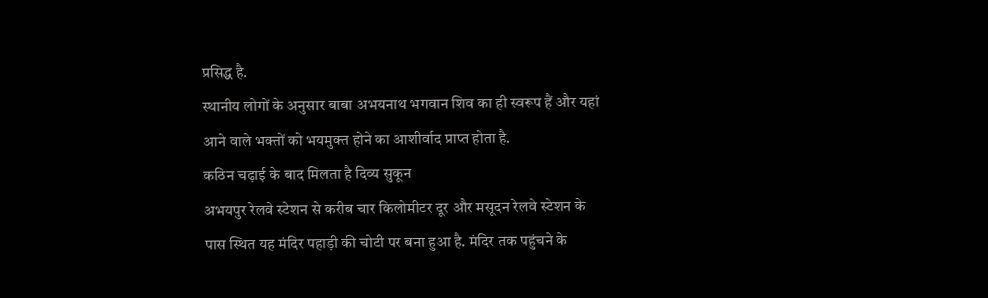प्रसिद्ध है.
स्थानीय लोगों के अनुसार बाबा अभयनाथ भगवान शिव का ही स्वरूप हैं और यहां आने वाले भक्तों को भयमुक्त होने का आशीर्वाद प्राप्त होता है.
कठिन चढ़ाई के बाद मिलता है दिव्य सुकून
अभयपुर रेलवे स्टेशन से करीब चार किलोमीटर दूर और मसूदन रेलवे स्टेशन के पास स्थित यह मंदिर पहाड़ी की चोटी पर बना हुआ है. मंदिर तक पहुंचने के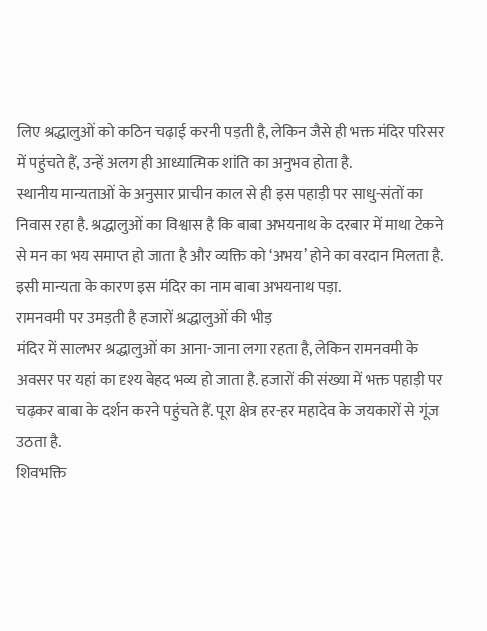लिए श्रद्धालुओं को कठिन चढ़ाई करनी पड़ती है, लेकिन जैसे ही भक्त मंदिर परिसर में पहुंचते हैं, उन्हें अलग ही आध्यात्मिक शांति का अनुभव होता है.
स्थानीय मान्यताओं के अनुसार प्राचीन काल से ही इस पहाड़ी पर साधु-संतों का निवास रहा है. श्रद्धालुओं का विश्वास है कि बाबा अभयनाथ के दरबार में माथा टेकने से मन का भय समाप्त हो जाता है और व्यक्ति को ‘अभय’ होने का वरदान मिलता है. इसी मान्यता के कारण इस मंदिर का नाम बाबा अभयनाथ पड़ा.
रामनवमी पर उमड़ती है हजारों श्रद्धालुओं की भीड़
मंदिर में सालभर श्रद्धालुओं का आना-जाना लगा रहता है, लेकिन रामनवमी के अवसर पर यहां का दृश्य बेहद भव्य हो जाता है. हजारों की संख्या में भक्त पहाड़ी पर चढ़कर बाबा के दर्शन करने पहुंचते हैं. पूरा क्षेत्र हर-हर महादेव के जयकारों से गूंज उठता है.
शिवभक्ति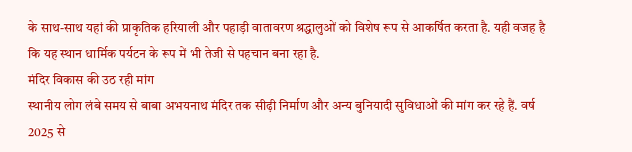के साथ-साथ यहां की प्राकृतिक हरियाली और पहाड़ी वातावरण श्रद्धालुओं को विशेष रूप से आकर्षित करता है. यही वजह है कि यह स्थान धार्मिक पर्यटन के रूप में भी तेजी से पहचान बना रहा है.
मंदिर विकास की उठ रही मांग
स्थानीय लोग लंबे समय से बाबा अभयनाथ मंदिर तक सीढ़ी निर्माण और अन्य बुनियादी सुविधाओं की मांग कर रहे हैं. वर्ष 2025 से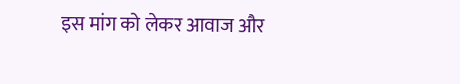इस मांग को लेकर आवाज और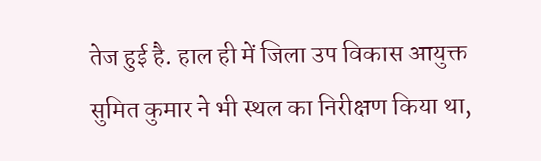तेज हुई है. हाल ही में जिला उप विकास आयुक्त सुमित कुमार ने भी स्थल का निरीक्षण किया था,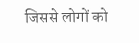जिससे लोगों को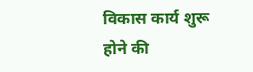विकास कार्य शुरू होने की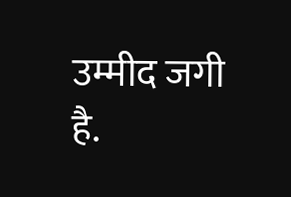उम्मीद जगी है.